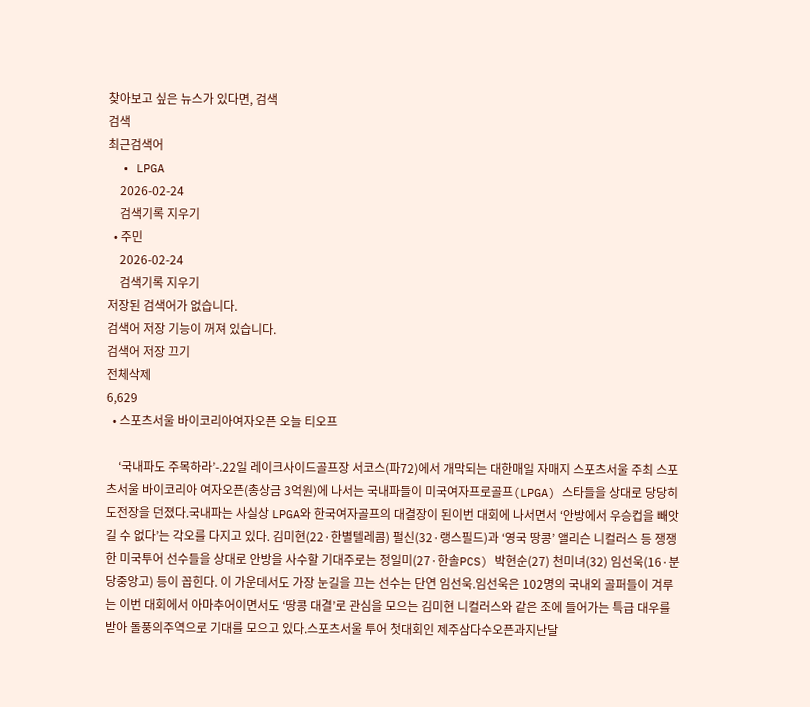찾아보고 싶은 뉴스가 있다면, 검색
검색
최근검색어
  • LPGA
    2026-02-24
    검색기록 지우기
  • 주민
    2026-02-24
    검색기록 지우기
저장된 검색어가 없습니다.
검색어 저장 기능이 꺼져 있습니다.
검색어 저장 끄기
전체삭제
6,629
  • 스포츠서울 바이코리아여자오픈 오늘 티오프

    ‘국내파도 주목하라’-.22일 레이크사이드골프장 서코스(파72)에서 개막되는 대한매일 자매지 스포츠서울 주최 스포츠서울 바이코리아 여자오픈(총상금 3억원)에 나서는 국내파들이 미국여자프로골프(LPGA) 스타들을 상대로 당당히 도전장을 던졌다.국내파는 사실상 LPGA와 한국여자골프의 대결장이 된이번 대회에 나서면서 ‘안방에서 우승컵을 빼앗길 수 없다’는 각오를 다지고 있다. 김미현(22·한별텔레콤) 펄신(32·랭스필드)과 ‘영국 땅콩’ 앨리슨 니컬러스 등 쟁쟁한 미국투어 선수들을 상대로 안방을 사수할 기대주로는 정일미(27·한솔PCS) 박현순(27) 천미녀(32) 임선욱(16·분당중앙고) 등이 꼽힌다. 이 가운데서도 가장 눈길을 끄는 선수는 단연 임선욱.임선욱은 102명의 국내외 골퍼들이 겨루는 이번 대회에서 아마추어이면서도 ‘땅콩 대결’로 관심을 모으는 김미현 니컬러스와 같은 조에 들어가는 특급 대우를 받아 돌풍의주역으로 기대를 모으고 있다.스포츠서울 투어 첫대회인 제주삼다수오픈과지난달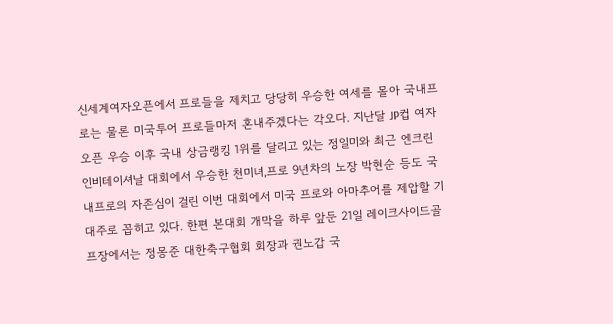신세계여자오픈에서 프로들을 제치고 당당히 우승한 여세를 몰아 국내프로는 물론 미국투어 프로들마저 혼내주겠다는 각오다. 지난달 JP컵 여자오픈 우승 이후 국내 상금랭킹 1위를 달리고 있는 정일미와 최근 엔크린 인비테이셔날 대회에서 우승한 천미녀,프로 9년차의 노장 박현순 등도 국내프로의 자존심이 걸린 이번 대회에서 미국 프로와 아마추어를 제압할 기대주로 꼽히고 있다. 한편 본대회 개막을 하루 앞둔 21일 레이크사이드골프장에서는 정몽준 대한축구협회 회장과 권노갑 국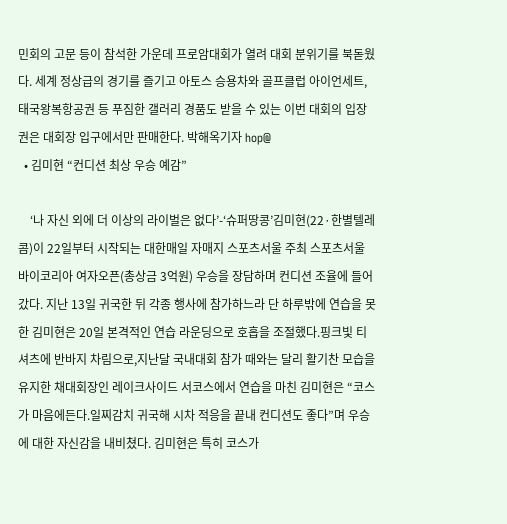민회의 고문 등이 참석한 가운데 프로암대회가 열려 대회 분위기를 북돋웠다. 세계 정상급의 경기를 즐기고 아토스 승용차와 골프클럽 아이언세트,태국왕복항공권 등 푸짐한 갤러리 경품도 받을 수 있는 이번 대회의 입장권은 대회장 입구에서만 판매한다. 박해옥기자 hop@
  • 김미현 “컨디션 최상 우승 예감”

    ‘나 자신 외에 더 이상의 라이벌은 없다’-‘슈퍼땅콩’김미현(22·한별텔레콤)이 22일부터 시작되는 대한매일 자매지 스포츠서울 주최 스포츠서울 바이코리아 여자오픈(총상금 3억원) 우승을 장담하며 컨디션 조율에 들어갔다. 지난 13일 귀국한 뒤 각종 행사에 참가하느라 단 하루밖에 연습을 못한 김미현은 20일 본격적인 연습 라운딩으로 호흡을 조절했다.핑크빛 티셔츠에 반바지 차림으로,지난달 국내대회 참가 때와는 달리 활기찬 모습을 유지한 채대회장인 레이크사이드 서코스에서 연습을 마친 김미현은 “코스가 마음에든다.일찌감치 귀국해 시차 적응을 끝내 컨디션도 좋다”며 우승에 대한 자신감을 내비쳤다. 김미현은 특히 코스가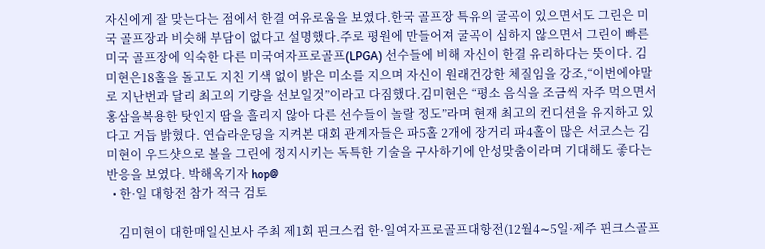자신에게 잘 맞는다는 점에서 한결 여유로움을 보였다.한국 골프장 특유의 굴곡이 있으면서도 그린은 미국 골프장과 비슷해 부담이 없다고 설명했다.주로 평원에 만들어져 굴곡이 심하지 않으면서 그린이 빠른 미국 골프장에 익숙한 다른 미국여자프로골프(LPGA) 선수들에 비해 자신이 한결 유리하다는 뜻이다. 김미현은18홀을 돌고도 지친 기색 없이 밝은 미소를 지으며 자신이 원래건강한 체질임을 강조,“이번에야말로 지난번과 달리 최고의 기량을 선보일것”이라고 다짐했다.김미현은 “평소 음식을 조금씩 자주 먹으면서 홍삼을복용한 탓인지 땀을 흘리지 않아 다른 선수들이 놀랄 정도”라며 현재 최고의 컨디션을 유지하고 있다고 거듭 밝혔다. 연습라운딩을 지켜본 대회 관계자들은 파5홀 2개에 장거리 파4홀이 많은 서코스는 김미현이 우드샷으로 볼을 그린에 정지시키는 독특한 기술을 구사하기에 안성맞춤이라며 기대해도 좋다는 반응을 보였다. 박해옥기자 hop@
  • 한·일 대항전 참가 적극 검토

    김미현이 대한매일신보사 주최 제1회 핀크스컵 한·일여자프로골프대항전(12월4∼5일·제주 핀크스골프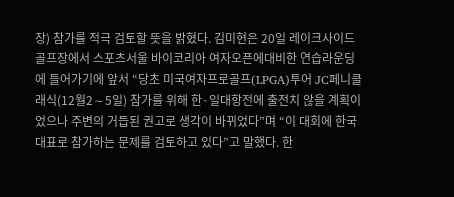장) 참가를 적극 검토할 뜻을 밝혔다. 김미현은 20일 레이크사이드골프장에서 스포츠서울 바이코리아 여자오픈에대비한 연습라운딩에 들어가기에 앞서 “당초 미국여자프로골프(LPGA)투어 JC페니클래식(12월2∼5일) 참가를 위해 한·일대항전에 출전치 않을 계획이었으나 주변의 거듭된 권고로 생각이 바뀌었다”며 “이 대회에 한국대표로 참가하는 문제를 검토하고 있다”고 말했다. 한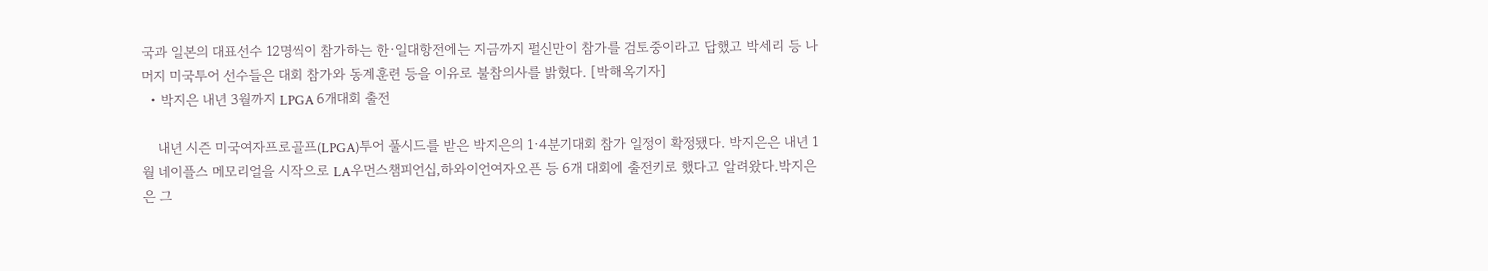국과 일본의 대표선수 12명씩이 참가하는 한·일대항전에는 지금까지 펄신만이 참가를 검토중이라고 답했고 박세리 등 나머지 미국투어 선수들은 대회 참가와 동계훈련 등을 이유로 불참의사를 밝혔다. [박해옥기자]
  • 박지은 내년 3월까지 LPGA 6개대회 출전

    내년 시즌 미국여자프로골프(LPGA)투어 풀시드를 받은 박지은의 1·4분기대회 참가 일정이 확정됐다. 박지은은 내년 1월 네이플스 메모리얼을 시작으로 LA우먼스챔피언십,하와이언여자오픈 등 6개 대회에 출전키로 했다고 알려왔다.박지은은 그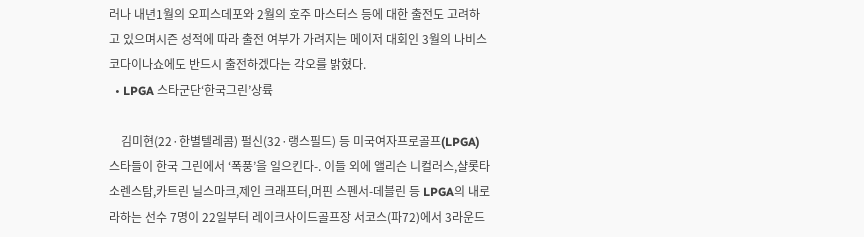러나 내년1월의 오피스데포와 2월의 호주 마스터스 등에 대한 출전도 고려하고 있으며시즌 성적에 따라 출전 여부가 가려지는 메이저 대회인 3월의 나비스코다이나쇼에도 반드시 출전하겠다는 각오를 밝혔다.
  • LPGA 스타군단‘한국그린’상륙

    김미현(22·한별텔레콤) 펄신(32·랭스필드) 등 미국여자프로골프(LPGA) 스타들이 한국 그린에서 ‘폭풍’을 일으킨다-. 이들 외에 앨리슨 니컬러스,샬롯타 소렌스탐,카트린 닐스마크,제인 크래프터,머핀 스펜서-데블린 등 LPGA의 내로라하는 선수 7명이 22일부터 레이크사이드골프장 서코스(파72)에서 3라운드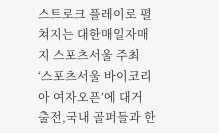스트로크 플레이로 펼쳐지는 대한매일자매지 스포츠서울 주최 ‘스포츠서울 바이코리아 여자오픈’에 대거 출전,국내 골퍼들과 한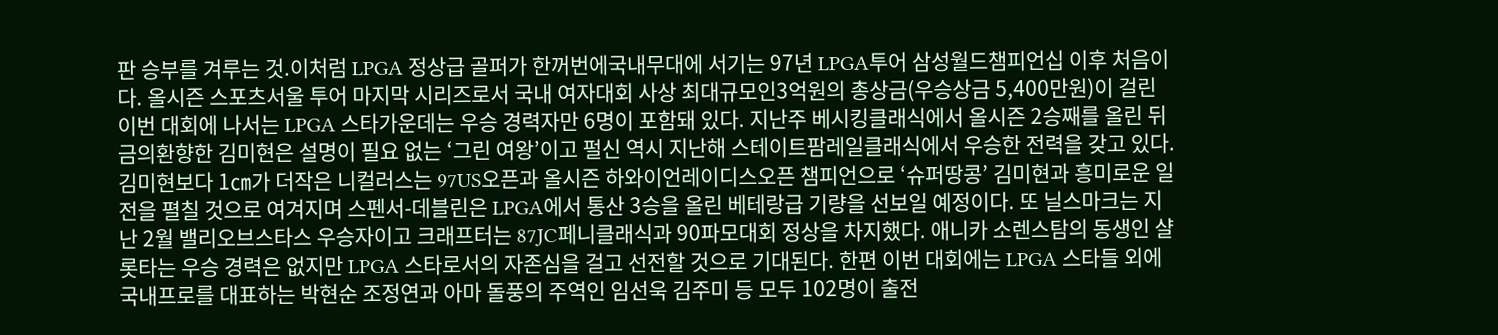판 승부를 겨루는 것.이처럼 LPGA 정상급 골퍼가 한꺼번에국내무대에 서기는 97년 LPGA투어 삼성월드챔피언십 이후 처음이다. 올시즌 스포츠서울 투어 마지막 시리즈로서 국내 여자대회 사상 최대규모인3억원의 총상금(우승상금 5,400만원)이 걸린 이번 대회에 나서는 LPGA 스타가운데는 우승 경력자만 6명이 포함돼 있다. 지난주 베시킹클래식에서 올시즌 2승째를 올린 뒤 금의환향한 김미현은 설명이 필요 없는 ‘그린 여왕’이고 펄신 역시 지난해 스테이트팜레일클래식에서 우승한 전력을 갖고 있다. 김미현보다 1㎝가 더작은 니컬러스는 97US오픈과 올시즌 하와이언레이디스오픈 챔피언으로 ‘슈퍼땅콩’ 김미현과 흥미로운 일전을 펼칠 것으로 여겨지며 스펜서-데블린은 LPGA에서 통산 3승을 올린 베테랑급 기량을 선보일 예정이다. 또 닐스마크는 지난 2월 밸리오브스타스 우승자이고 크래프터는 87JC페니클래식과 90파모대회 정상을 차지했다. 애니카 소렌스탐의 동생인 샬롯타는 우승 경력은 없지만 LPGA 스타로서의 자존심을 걸고 선전할 것으로 기대된다. 한편 이번 대회에는 LPGA 스타들 외에 국내프로를 대표하는 박현순 조정연과 아마 돌풍의 주역인 임선욱 김주미 등 모두 102명이 출전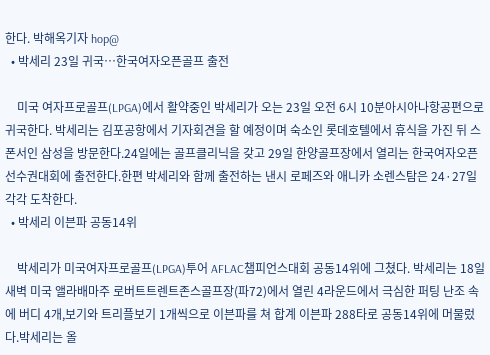한다. 박해옥기자 hop@
  • 박세리 23일 귀국…한국여자오픈골프 출전

    미국 여자프로골프(LPGA)에서 활약중인 박세리가 오는 23일 오전 6시 10분아시아나항공편으로 귀국한다. 박세리는 김포공항에서 기자회견을 할 예정이며 숙소인 롯데호텔에서 휴식을 가진 뒤 스폰서인 삼성을 방문한다.24일에는 골프클리닉을 갖고 29일 한양골프장에서 열리는 한국여자오픈선수권대회에 출전한다.한편 박세리와 함께 출전하는 낸시 로페즈와 애니카 소렌스탐은 24·27일 각각 도착한다.
  • 박세리 이븐파 공동14위

    박세리가 미국여자프로골프(LPGA)투어 AFLAC챔피언스대회 공동14위에 그쳤다. 박세리는 18일 새벽 미국 앨라배마주 로버트트렌트존스골프장(파72)에서 열린 4라운드에서 극심한 퍼팅 난조 속에 버디 4개,보기와 트리플보기 1개씩으로 이븐파를 쳐 합계 이븐파 288타로 공동14위에 머물렀다.박세리는 올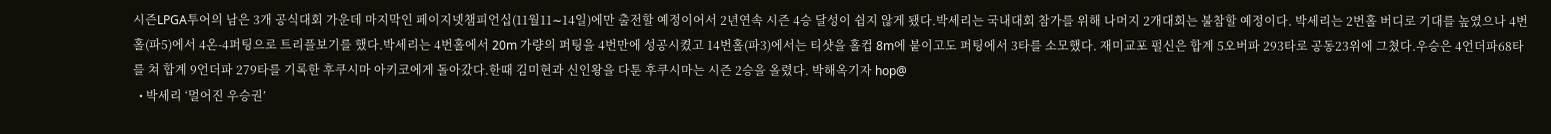시즌LPGA투어의 남은 3개 공식대회 가운데 마지막인 페이지넷챔피언십(11월11∼14일)에만 출전할 예정이어서 2년연속 시즌 4승 달성이 쉽지 않게 됐다.박세리는 국내대회 참가를 위해 나머지 2개대회는 불참할 예정이다. 박세리는 2번홀 버디로 기대를 높였으나 4번홀(파5)에서 4온-4퍼팅으로 트리플보기를 했다.박세리는 4번홀에서 20m 가량의 퍼팅을 4번만에 성공시켰고 14번홀(파3)에서는 티샷을 홀컵 8m에 붙이고도 퍼팅에서 3타를 소모했다. 재미교포 펄신은 합계 5오버파 293타로 공동23위에 그쳤다.우승은 4언더파68타를 쳐 합계 9언더파 279타를 기록한 후쿠시마 아키코에게 돌아갔다.한때 김미현과 신인왕을 다툰 후쿠시마는 시즌 2승을 올렸다. 박해옥기자 hop@
  • 박세리 ‘멀어진 우승권’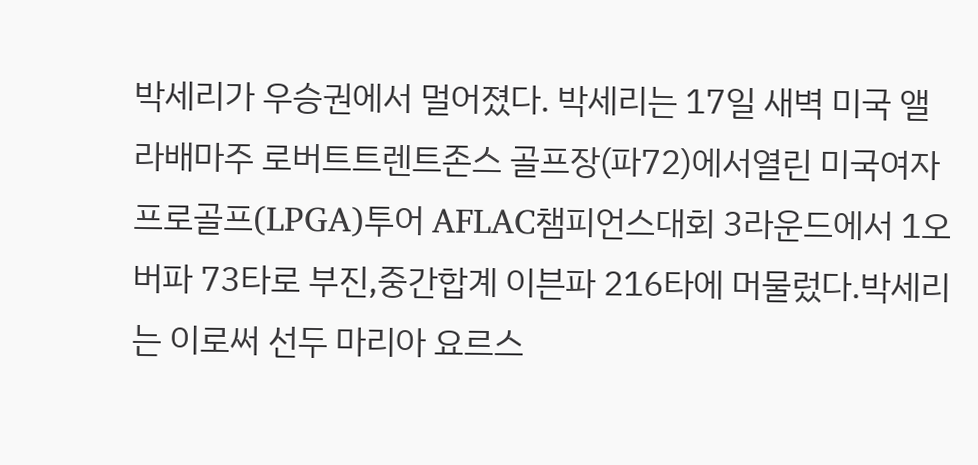박세리가 우승권에서 멀어졌다. 박세리는 17일 새벽 미국 앨라배마주 로버트트렌트존스 골프장(파72)에서열린 미국여자프로골프(LPGA)투어 AFLAC챔피언스대회 3라운드에서 1오버파 73타로 부진,중간합계 이븐파 216타에 머물렀다.박세리는 이로써 선두 마리아 요르스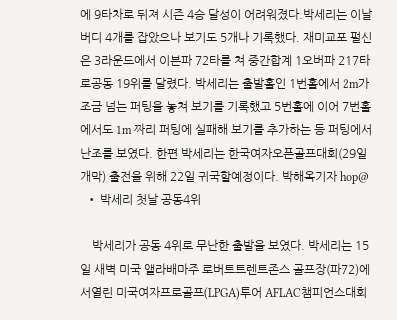에 9타차로 뒤져 시즌 4승 달성이 어려워졌다.박세리는 이날 버디 4개를 잡았으나 보기도 5개나 기록했다. 재미교포 펄신은 3라운드에서 이븐파 72타를 쳐 중간합계 1오버파 217타로공동 19위를 달렸다. 박세리는 출발홀인 1번홀에서 2m가 조금 넘는 퍼팅을 놓쳐 보기를 기록했고 5번홀에 이어 7번홀에서도 1m 짜리 퍼팅에 실패해 보기를 추가하는 등 퍼팅에서 난조를 보였다. 한편 박세리는 한국여자오픈골프대회(29일 개막) 출전을 위해 22일 귀국할예정이다. 박해옥기자 hop@
  • 박세리 첫날 공동4위

    박세리가 공동 4위로 무난한 출발을 보였다. 박세리는 15일 새벽 미국 앨라배마주 로버트트렌트존스 골프장(파72)에서열린 미국여자프로골프(LPGA)투어 AFLAC챔피언스대회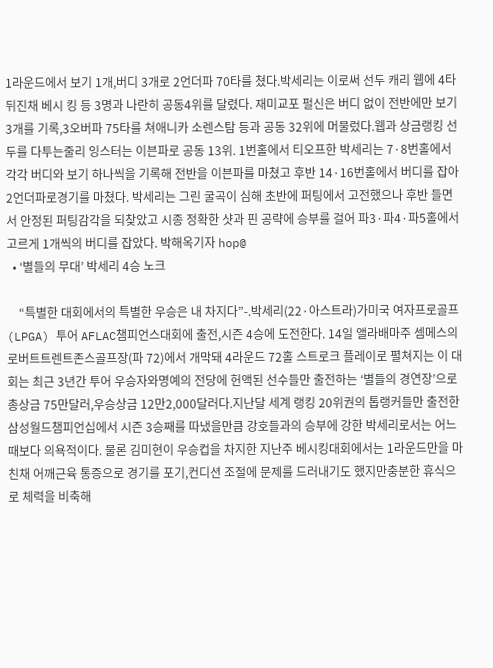1라운드에서 보기 1개,버디 3개로 2언더파 70타를 쳤다.박세리는 이로써 선두 캐리 웹에 4타 뒤진채 베시 킹 등 3명과 나란히 공동4위를 달렸다. 재미교포 펄신은 버디 없이 전반에만 보기 3개를 기록,3오버파 75타를 쳐애니카 소렌스탐 등과 공동 32위에 머물렀다.웹과 상금랭킹 선두를 다투는줄리 잉스터는 이븐파로 공동 13위. 1번홀에서 티오프한 박세리는 7·8번홀에서 각각 버디와 보기 하나씩을 기록해 전반을 이븐파를 마쳤고 후반 14·16번홀에서 버디를 잡아 2언더파로경기를 마쳤다. 박세리는 그린 굴곡이 심해 초반에 퍼팅에서 고전했으나 후반 들면서 안정된 퍼팅감각을 되찾았고 시종 정확한 샷과 핀 공략에 승부를 걸어 파3·파4·파5홀에서 고르게 1개씩의 버디를 잡았다. 박해옥기자 hop@
  • ‘별들의 무대’ 박세리 4승 노크

    “특별한 대회에서의 특별한 우승은 내 차지다”-.박세리(22·아스트라)가미국 여자프로골프(LPGA) 투어 AFLAC챔피언스대회에 출전,시즌 4승에 도전한다. 14일 앨라배마주 셈메스의 로버트트렌트존스골프장(파 72)에서 개막돼 4라운드 72홀 스트로크 플레이로 펼쳐지는 이 대회는 최근 3년간 투어 우승자와명예의 전당에 헌액된 선수들만 출전하는 ‘별들의 경연장’으로 총상금 75만달러,우승상금 12만2,000달러다.지난달 세계 랭킹 20위권의 톱랭커들만 출전한 삼성월드챔피언십에서 시즌 3승째를 따냈을만큼 강호들과의 승부에 강한 박세리로서는 어느 때보다 의욕적이다. 물론 김미현이 우승컵을 차지한 지난주 베시킹대회에서는 1라운드만을 마친채 어깨근육 통증으로 경기를 포기,컨디션 조절에 문제를 드러내기도 했지만충분한 휴식으로 체력을 비축해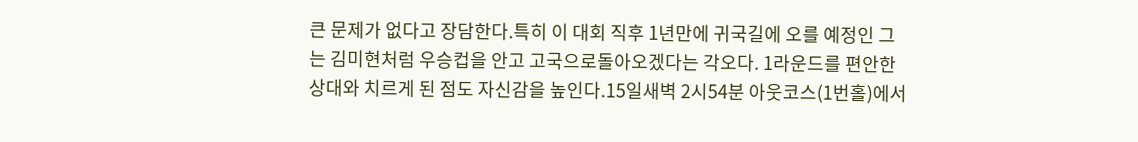큰 문제가 없다고 장담한다.특히 이 대회 직후 1년만에 귀국길에 오를 예정인 그는 김미현처럼 우승컵을 안고 고국으로돌아오겠다는 각오다. 1라운드를 편안한 상대와 치르게 된 점도 자신감을 높인다.15일새벽 2시54분 아웃코스(1번홀)에서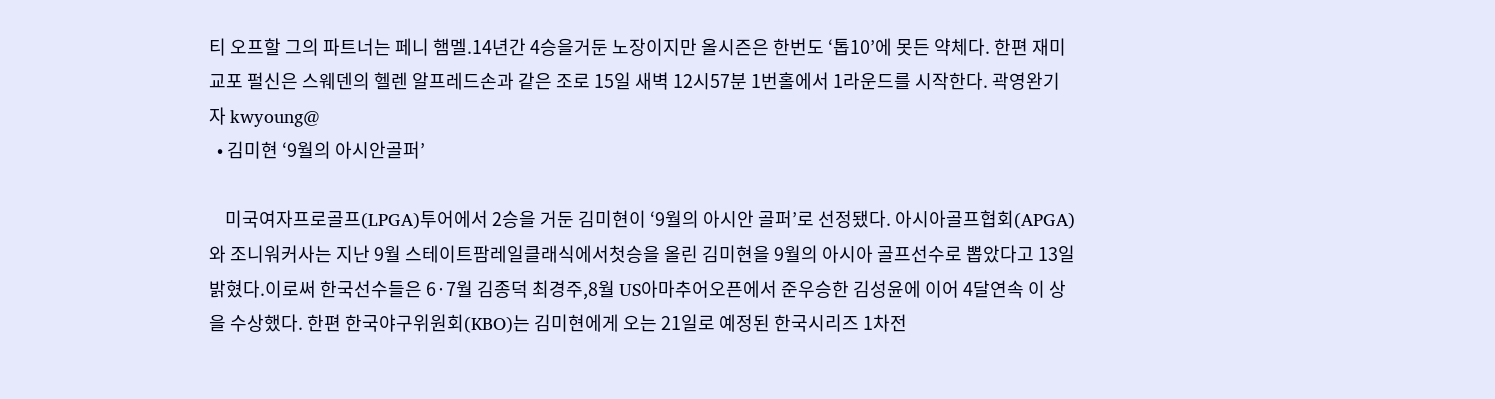티 오프할 그의 파트너는 페니 햄멜.14년간 4승을거둔 노장이지만 올시즌은 한번도 ‘톱10’에 못든 약체다. 한편 재미교포 펄신은 스웨덴의 헬렌 알프레드손과 같은 조로 15일 새벽 12시57분 1번홀에서 1라운드를 시작한다. 곽영완기자 kwyoung@
  • 김미현 ‘9월의 아시안골퍼’

    미국여자프로골프(LPGA)투어에서 2승을 거둔 김미현이 ‘9월의 아시안 골퍼’로 선정됐다. 아시아골프협회(APGA)와 조니워커사는 지난 9월 스테이트팜레일클래식에서첫승을 올린 김미현을 9월의 아시아 골프선수로 뽑았다고 13일 밝혔다.이로써 한국선수들은 6·7월 김종덕 최경주,8월 US아마추어오픈에서 준우승한 김성윤에 이어 4달연속 이 상을 수상했다. 한편 한국야구위원회(KBO)는 김미현에게 오는 21일로 예정된 한국시리즈 1차전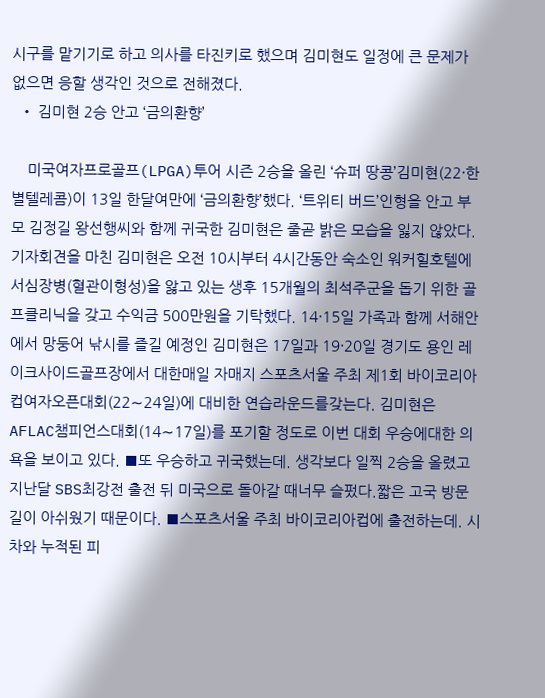시구를 맡기기로 하고 의사를 타진키로 했으며 김미현도 일정에 큰 문제가 없으면 응할 생각인 것으로 전해졌다.
  • 김미현 2승 안고 ‘금의환향’

    미국여자프로골프(LPGA)투어 시즌 2승을 올린 ‘슈퍼 땅콩’김미현(22·한별텔레콤)이 13일 한달여만에 ‘금의환향’했다. ‘트위티 버드’인형을 안고 부모 김정길 왕선행씨와 함께 귀국한 김미현은 줄곧 밝은 모습을 잃지 않았다. 기자회견을 마친 김미현은 오전 10시부터 4시간동안 숙소인 워커힐호텔에서심장병(혈관이형성)을 앓고 있는 생후 15개월의 최석주군을 돕기 위한 골프클리닉을 갖고 수익금 500만원을 기탁했다. 14·15일 가족과 함께 서해안에서 망둥어 낚시를 즐길 예정인 김미현은 17일과 19·20일 경기도 용인 레이크사이드골프장에서 대한매일 자매지 스포츠서울 주최 제1회 바이코리아컵여자오픈대회(22∼24일)에 대비한 연습라운드를갖는다. 김미현은 AFLAC챔피언스대회(14∼17일)를 포기할 정도로 이번 대회 우승에대한 의욕을 보이고 있다. ■또 우승하고 귀국했는데. 생각보다 일찍 2승을 올렸고 지난달 SBS최강전 출전 뒤 미국으로 돌아갈 때너무 슬펐다.짧은 고국 방문길이 아쉬웠기 때문이다. ■스포츠서울 주최 바이코리아컵에 출전하는데. 시차와 누적된 피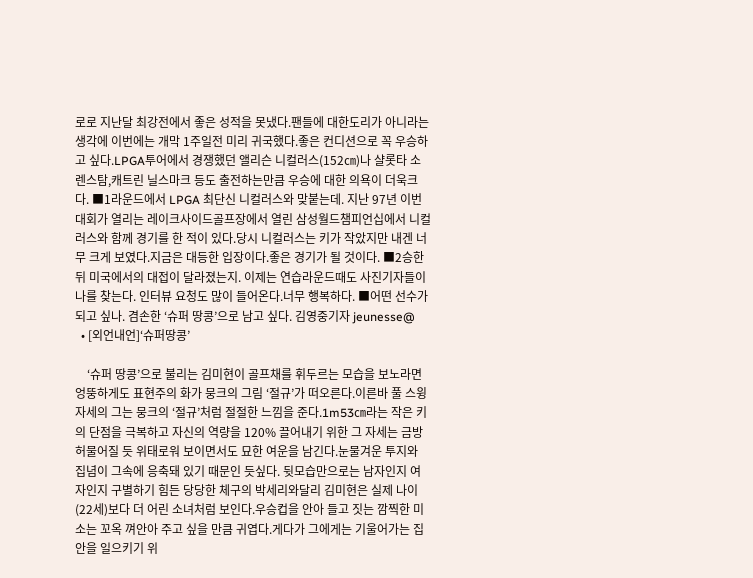로로 지난달 최강전에서 좋은 성적을 못냈다.팬들에 대한도리가 아니라는 생각에 이번에는 개막 1주일전 미리 귀국했다.좋은 컨디션으로 꼭 우승하고 싶다.LPGA투어에서 경쟁했던 앨리슨 니컬러스(152㎝)나 샬롯타 소렌스탐,캐트린 닐스마크 등도 출전하는만큼 우승에 대한 의욕이 더욱크다. ■1라운드에서 LPGA 최단신 니컬러스와 맞붙는데. 지난 97년 이번 대회가 열리는 레이크사이드골프장에서 열린 삼성월드챔피언십에서 니컬러스와 함께 경기를 한 적이 있다.당시 니컬러스는 키가 작았지만 내겐 너무 크게 보였다.지금은 대등한 입장이다.좋은 경기가 될 것이다. ■2승한 뒤 미국에서의 대접이 달라졌는지. 이제는 연습라운드때도 사진기자들이 나를 찾는다. 인터뷰 요청도 많이 들어온다.너무 행복하다. ■어떤 선수가 되고 싶나. 겸손한 ‘슈퍼 땅콩’으로 남고 싶다. 김영중기자 jeunesse@
  • [외언내언]‘슈퍼땅콩’

    ‘슈퍼 땅콩’으로 불리는 김미현이 골프채를 휘두르는 모습을 보노라면 엉뚱하게도 표현주의 화가 뭉크의 그림 ‘절규’가 떠오른다.이른바 풀 스윙자세의 그는 뭉크의 ‘절규’처럼 절절한 느낌을 준다.1m53㎝라는 작은 키의 단점을 극복하고 자신의 역량을 120% 끌어내기 위한 그 자세는 금방 허물어질 듯 위태로워 보이면서도 묘한 여운을 남긴다.눈물겨운 투지와 집념이 그속에 응축돼 있기 때문인 듯싶다. 뒷모습만으로는 남자인지 여자인지 구별하기 힘든 당당한 체구의 박세리와달리 김미현은 실제 나이(22세)보다 더 어린 소녀처럼 보인다.우승컵을 안아 들고 짓는 깜찍한 미소는 꼬옥 껴안아 주고 싶을 만큼 귀엽다.게다가 그에게는 기울어가는 집안을 일으키기 위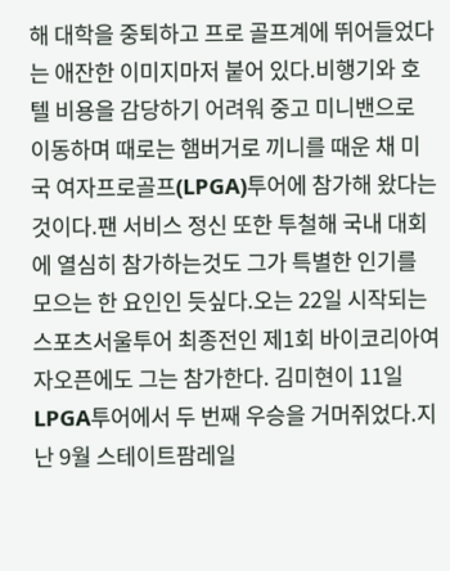해 대학을 중퇴하고 프로 골프계에 뛰어들었다는 애잔한 이미지마저 붙어 있다.비행기와 호텔 비용을 감당하기 어려워 중고 미니밴으로 이동하며 때로는 햄버거로 끼니를 때운 채 미국 여자프로골프(LPGA)투어에 참가해 왔다는 것이다.팬 서비스 정신 또한 투철해 국내 대회에 열심히 참가하는것도 그가 특별한 인기를 모으는 한 요인인 듯싶다.오는 22일 시작되는 스포츠서울투어 최종전인 제1회 바이코리아여자오픈에도 그는 참가한다. 김미현이 11일 LPGA투어에서 두 번째 우승을 거머쥐었다.지난 9월 스테이트팜레일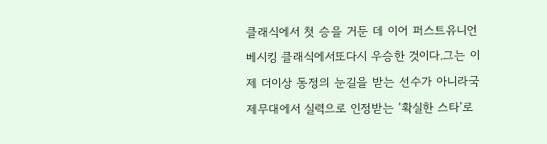클래식에서 첫 승을 거둔 데 이어 퍼스트유니언 베시킹 클래식에서또다시 우승한 것이다.그는 이제 더이상 동정의 눈길을 받는 선수가 아니라국제무대에서 실력으로 인정받는 ‘확실한 스타’로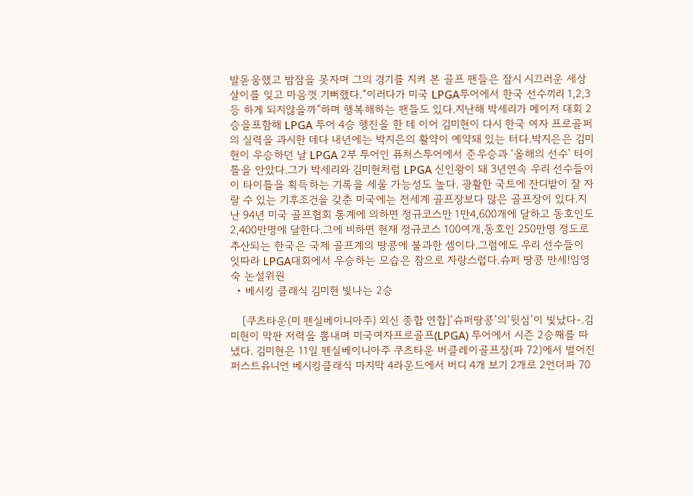발돋움했고 밤잠을 못자며 그의 경기를 지켜 본 골프 팬들은 잠시 시끄러운 세상살이를 잊고 마음껏 기뻐했다.“이러다가 미국 LPGA투어에서 한국 선수끼리 1,2,3등 하게 되지않을까”하며 행복해하는 팬들도 있다.지난해 박세리가 메이저 대회 2승을포함해 LPGA 투어 4승 행진을 한 데 이어 김미현이 다시 한국 여자 프로골퍼의 실력을 과시한 데다 내년에는 박지은의 활약이 예약돼 있는 터다.박지은은 김미현이 우승하던 날 LPGA 2부 투어인 퓨처스투어에서 준우승과 ‘올해의 선수’ 타이틀을 안았다.그가 박세리와 김미현처럼 LPGA 신인왕이 돼 3년연속 우리 선수들이 이 타이틀을 획득하는 기록을 세울 가능성도 높다. 광활한 국토에 잔디밭이 잘 자랄 수 있는 기후조건을 갖춘 미국에는 전세계 골프장보다 많은 골프장이 있다.지난 94년 미국 골프협회 통계에 의하면 정규코스만 1만4,600개에 달하고 동호인도 2,400만명에 달한다.그에 비하면 현재 정규코스 100여개,동호인 250만명 정도로 추산되는 한국은 국제 골프계의 땅콩에 불과한 셈이다.그럼에도 우리 선수들이 잇따라 LPGA대회에서 우승하는 모습은 참으로 자랑스럽다.슈퍼 땅콩 만세!임영숙 논설위원
  • 베시킹 클래식 김미현 빛나는 2승

    [쿠츠타운(미 펜실베이니아주) 외신 종합 연합]‘슈퍼땅콩’의‘뒷심’이 빛났다-.김미현이 막판 저력을 뽐내며 미국여자프로골프(LPGA) 투어에서 시즌 2승째를 따냈다. 김미현은 11일 펜실베이니아주 쿠츠타운 버클레이골프장(파 72)에서 벌어진퍼스트유니언 베시킹클래식 마지막 4라운드에서 버디 4개 보기 2개로 2언더파 70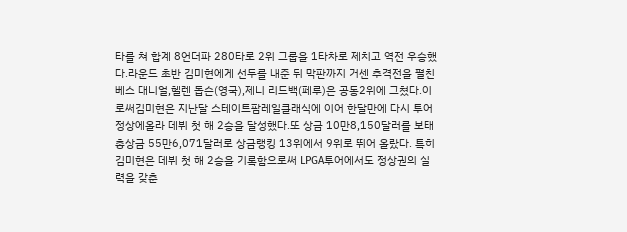타를 쳐 합계 8언더파 280타로 2위 그룹을 1타차로 제치고 역전 우승했다.라운드 초반 김미현에게 선두를 내준 뒤 막판까지 거센 추격전을 펼친 베스 대니얼,헬렌 돕슨(영국),제니 리드백(페루)은 공동2위에 그쳤다.이로써김미현은 지난달 스테이트팜레일클래식에 이어 한달만에 다시 투어 정상에올라 데뷔 첫 해 2승을 달성했다.또 상금 10만8,150달러를 보태 총상금 55만6,071달러로 상금랭킹 13위에서 9위로 뛰어 올랐다. 특히 김미현은 데뷔 첫 해 2승을 기록함으로써 LPGA투어에서도 정상권의 실력을 갖춘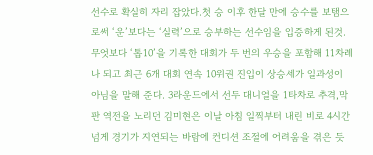선수로 확실히 자리 잡았다.첫 승 이후 한달 만에 승수를 보탬으로써 ‘운’보다는 ‘실력’으로 승부하는 선수임을 입증하게 된것.무엇보다 ‘톱10’을 기록한 대회가 두 번의 우승을 포함해 11차례나 되고 최근 6개 대회 연속 10위권 진입이 상승세가 일과성이 아님을 말해 준다. 3라운드에서 선두 대니얼을 1타차로 추격,막판 역전을 노리던 김미현은 이날 아침 일찍부터 내린 비로 4시간 넘게 경기가 지연되는 바람에 컨디션 조절에 어려움을 겪은 듯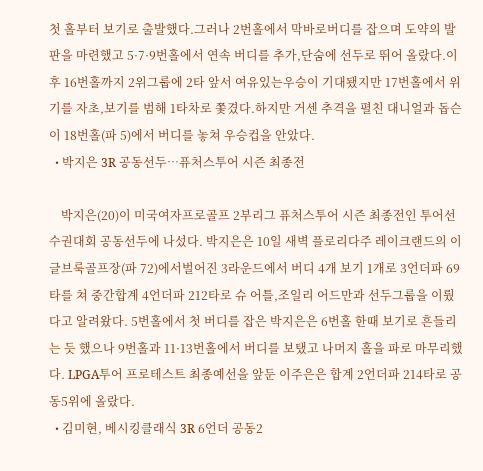첫 홀부터 보기로 출발했다.그러나 2번홀에서 막바로버디를 잡으며 도약의 발판을 마련했고 5·7·9번홀에서 연속 버디를 추가,단숨에 선두로 뛰어 올랐다.이후 16번홀까지 2위그룹에 2타 앞서 여유있는우승이 기대됐지만 17번홀에서 위기를 자초,보기를 범해 1타차로 쫓겼다.하지만 거센 추격을 펼친 대니얼과 돕슨이 18번홀(파 5)에서 버디를 놓쳐 우승컵을 안았다.
  • 박지은 3R 공동선두…퓨처스투어 시즌 최종전

    박지은(20)이 미국여자프로골프 2부리그 퓨처스투어 시즌 최종전인 투어선수권대회 공동선두에 나섰다. 박지은은 10일 새벽 플로리다주 레이크랜드의 이글브룩골프장(파 72)에서벌어진 3라운드에서 버디 4개 보기 1개로 3언더파 69타를 쳐 중간합계 4언더파 212타로 슈 어틀,조일리 어드만과 선두그룹을 이뤘다고 알려왔다. 5번홀에서 첫 버디를 잡은 박지은은 6번홀 한때 보기로 흔들리는 듯 했으나 9번홀과 11·13번홀에서 버디를 보탰고 나머지 홀을 파로 마무리했다. LPGA투어 프로테스트 최종예선을 앞둔 이주은은 합계 2언더파 214타로 공동5위에 올랐다.
  • 김미현, 베시킹클래식 3R 6언더 공동2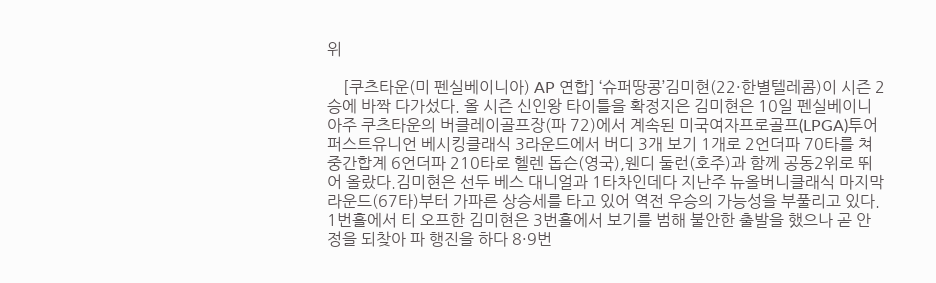위

    [쿠츠타운(미 펜실베이니아) AP 연합] ‘슈퍼땅콩’김미현(22·한별텔레콤)이 시즌 2승에 바짝 다가섰다. 올 시즌 신인왕 타이틀을 확정지은 김미현은 10일 펜실베이니아주 쿠츠타운의 버클레이골프장(파 72)에서 계속된 미국여자프로골프(LPGA)투어 퍼스트유니언 베시킹클래식 3라운드에서 버디 3개 보기 1개로 2언더파 70타를 쳐 중간합계 6언더파 210타로 헬렌 돕슨(영국),웬디 둘런(호주)과 함께 공동2위로 뛰어 올랐다.김미현은 선두 베스 대니얼과 1타차인데다 지난주 뉴올버니클래식 마지막 라운드(67타)부터 가파른 상승세를 타고 있어 역전 우승의 가능성을 부풀리고 있다. 1번홀에서 티 오프한 김미현은 3번홀에서 보기를 범해 불안한 출발을 했으나 곧 안정을 되찾아 파 행진을 하다 8·9번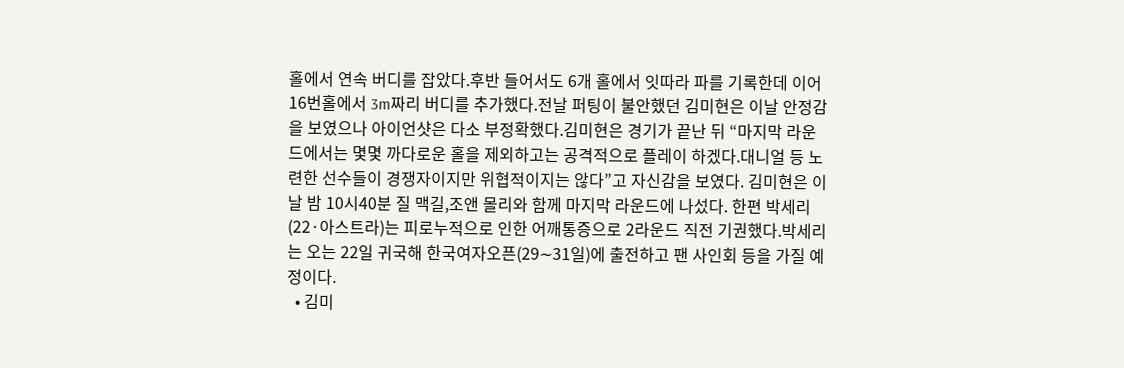홀에서 연속 버디를 잡았다.후반 들어서도 6개 홀에서 잇따라 파를 기록한데 이어 16번홀에서 3m짜리 버디를 추가했다.전날 퍼팅이 불안했던 김미현은 이날 안정감을 보였으나 아이언샷은 다소 부정확했다.김미현은 경기가 끝난 뒤 “마지막 라운드에서는 몇몇 까다로운 홀을 제외하고는 공격적으로 플레이 하겠다.대니얼 등 노련한 선수들이 경쟁자이지만 위협적이지는 않다”고 자신감을 보였다. 김미현은 이날 밤 10시40분 질 맥길,조앤 몰리와 함께 마지막 라운드에 나섰다. 한편 박세리(22·아스트라)는 피로누적으로 인한 어깨통증으로 2라운드 직전 기권했다.박세리는 오는 22일 귀국해 한국여자오픈(29∼31일)에 출전하고 팬 사인회 등을 가질 예정이다.
  • 김미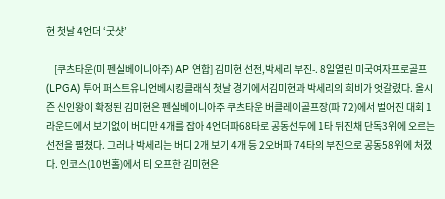현 첫날 4언더 ‘굿샷’

    [쿠츠타운(미 펜실베이니아주) AP 연합] 김미현 선전,박세리 부진-. 8일열린 미국여자프로골프(LPGA) 투어 퍼스트유니언베시킹클래식 첫날 경기에서김미현과 박세리의 희비가 엇갈렸다. 올시즌 신인왕이 확정된 김미현은 펜실베이니아주 쿠츠타운 버클레이골프장(파 72)에서 벌어진 대회 1라운드에서 보기없이 버디만 4개를 잡아 4언더파68타로 공동선두에 1타 뒤진채 단독3위에 오르는 선전을 펼쳤다. 그러나 박세리는 버디 2개 보기 4개 등 2오버파 74타의 부진으로 공동58위에 처졌다. 인코스(10번홀)에서 티 오프한 김미현은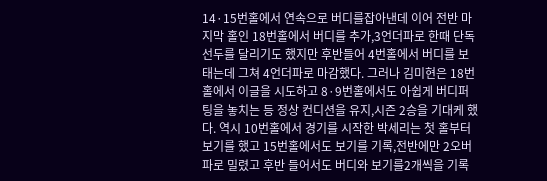14·15번홀에서 연속으로 버디를잡아낸데 이어 전반 마지막 홀인 18번홀에서 버디를 추가,3언더파로 한때 단독선두를 달리기도 했지만 후반들어 4번홀에서 버디를 보태는데 그쳐 4언더파로 마감했다. 그러나 김미현은 18번홀에서 이글을 시도하고 8·9번홀에서도 아쉽게 버디퍼팅을 놓치는 등 정상 컨디션을 유지,시즌 2승을 기대케 했다. 역시 10번홀에서 경기를 시작한 박세리는 첫 홀부터 보기를 했고 15번홀에서도 보기를 기록,전반에만 2오버파로 밀렸고 후반 들어서도 버디와 보기를2개씩을 기록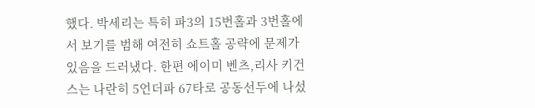했다. 박세리는 특히 파3의 15번홀과 3번홀에서 보기를 범해 여전히 쇼트홀 공략에 문제가 있음을 드러냈다. 한편 에이미 벤츠,리사 키건스는 나란히 5언더파 67타로 공동선두에 나섰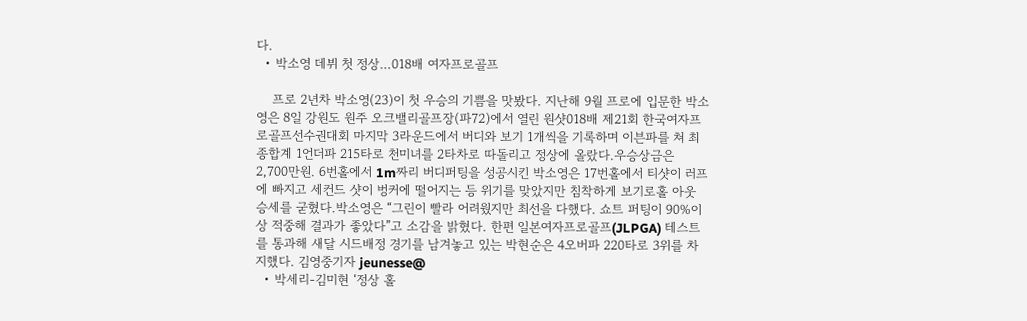다.
  • 박소영 데뷔 첫 정상…018배 여자프로골프

    프로 2년차 박소영(23)이 첫 우승의 기쁨을 맛봤다. 지난해 9월 프로에 입문한 박소영은 8일 강원도 원주 오크밸리골프장(파72)에서 열린 원샷018배 제21회 한국여자프로골프선수권대회 마지막 3라운드에서 버디와 보기 1개씩을 기록하며 이븐파를 쳐 최종합계 1언더파 215타로 천미녀를 2타차로 따돌리고 정상에 올랐다.우승상금은 2,700만원. 6번홀에서 1m짜리 버디퍼팅을 성공시킨 박소영은 17번홀에서 티샷이 러프에 빠지고 세컨드 샷이 벙커에 떨어지는 등 위기를 맞았지만 침착하게 보기로홀 아웃 승세를 굳혔다.박소영은 “그린이 빨라 어려웠지만 최선을 다했다. 쇼트 퍼팅이 90%이상 적중해 결과가 좋았다”고 소감을 밝혔다. 한편 일본여자프로골프(JLPGA) 테스트를 통과해 새달 시드배정 경기를 남겨놓고 있는 박현순은 4오버파 220타로 3위를 차지했다. 김영중기자 jeunesse@
  • 박세리-김미현 ‘정상 홀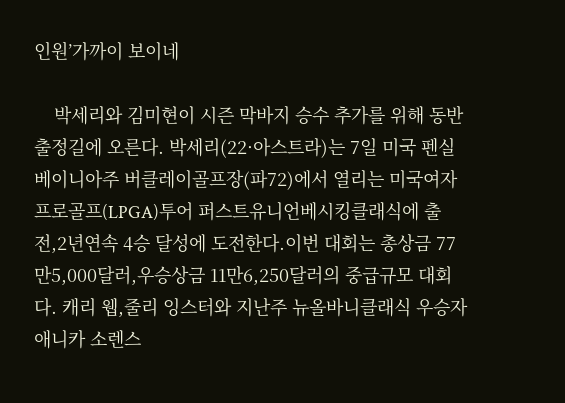인원’가까이 보이네

    박세리와 김미현이 시즌 막바지 승수 추가를 위해 동반 출정길에 오른다. 박세리(22·아스트라)는 7일 미국 펜실베이니아주 버클레이골프장(파72)에서 열리는 미국여자프로골프(LPGA)투어 퍼스트유니언베시킹클래식에 출전,2년연속 4승 달성에 도전한다.이번 대회는 총상금 77만5,000달러,우승상금 11만6,250달러의 중급규모 대회다. 캐리 웹,줄리 잉스터와 지난주 뉴올바니클래식 우승자 애니카 소렌스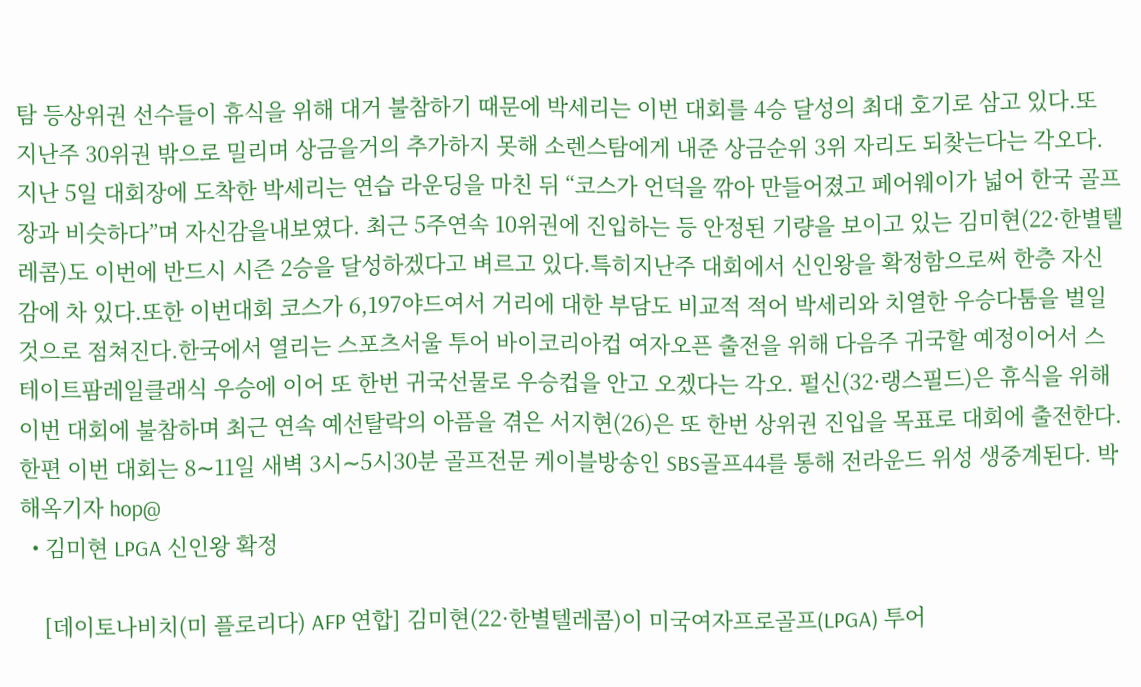탐 등상위권 선수들이 휴식을 위해 대거 불참하기 때문에 박세리는 이번 대회를 4승 달성의 최대 호기로 삼고 있다.또 지난주 30위권 밖으로 밀리며 상금을거의 추가하지 못해 소렌스탐에게 내준 상금순위 3위 자리도 되찾는다는 각오다. 지난 5일 대회장에 도착한 박세리는 연습 라운딩을 마친 뒤 “코스가 언덕을 깎아 만들어졌고 페어웨이가 넓어 한국 골프장과 비슷하다”며 자신감을내보였다. 최근 5주연속 10위권에 진입하는 등 안정된 기량을 보이고 있는 김미현(22·한별텔레콤)도 이번에 반드시 시즌 2승을 달성하겠다고 벼르고 있다.특히지난주 대회에서 신인왕을 확정함으로써 한층 자신감에 차 있다.또한 이번대회 코스가 6,197야드여서 거리에 대한 부담도 비교적 적어 박세리와 치열한 우승다툼을 벌일 것으로 점쳐진다.한국에서 열리는 스포츠서울 투어 바이코리아컵 여자오픈 출전을 위해 다음주 귀국할 예정이어서 스테이트팜레일클래식 우승에 이어 또 한번 귀국선물로 우승컵을 안고 오겠다는 각오. 펄신(32·랭스필드)은 휴식을 위해 이번 대회에 불참하며 최근 연속 예선탈락의 아픔을 겪은 서지현(26)은 또 한번 상위권 진입을 목표로 대회에 출전한다. 한편 이번 대회는 8∼11일 새벽 3시∼5시30분 골프전문 케이블방송인 SBS골프44를 통해 전라운드 위성 생중계된다. 박해옥기자 hop@
  • 김미현 LPGA 신인왕 확정

    [데이토나비치(미 플로리다) AFP 연합] 김미현(22·한별텔레콤)이 미국여자프로골프(LPGA) 투어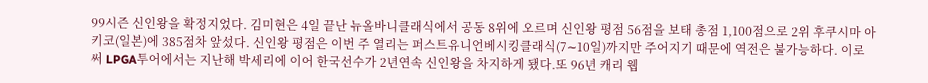99시즌 신인왕을 확정지었다. 김미현은 4일 끝난 뉴올바니클래식에서 공동 8위에 오르며 신인왕 평점 56점을 보태 총점 1,100점으로 2위 후쿠시마 아키코(일본)에 385점차 앞섰다. 신인왕 평점은 이번 주 열리는 퍼스트유니언베시킹클래식(7∼10일)까지만 주어지기 때문에 역전은 불가능하다. 이로써 LPGA투어에서는 지난해 박세리에 이어 한국선수가 2년연속 신인왕을 차지하게 됐다.또 96년 캐리 웹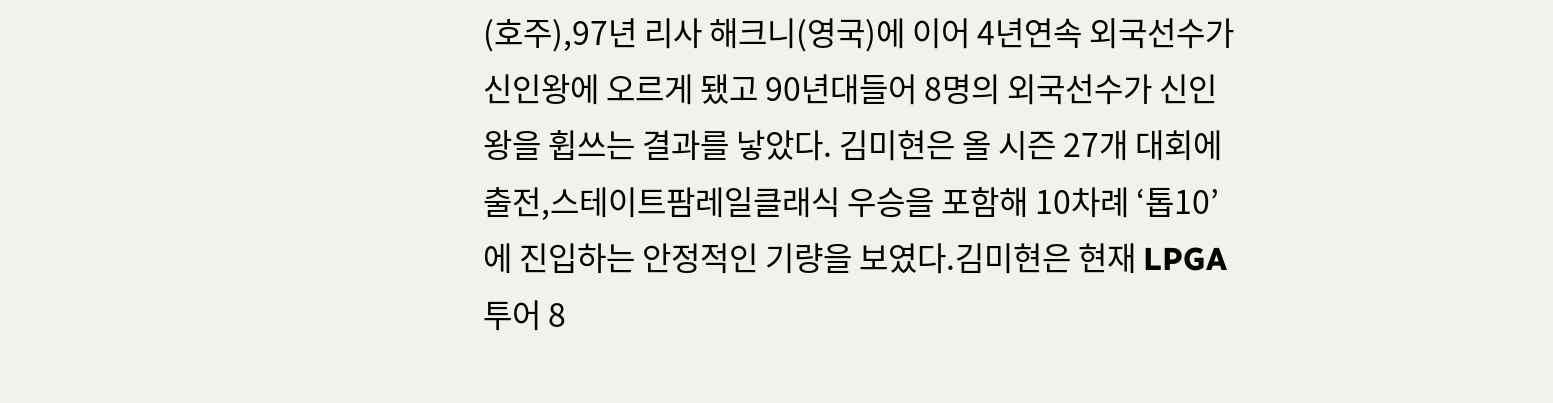(호주),97년 리사 해크니(영국)에 이어 4년연속 외국선수가 신인왕에 오르게 됐고 90년대들어 8명의 외국선수가 신인왕을 휩쓰는 결과를 낳았다. 김미현은 올 시즌 27개 대회에 출전,스테이트팜레일클래식 우승을 포함해 10차례 ‘톱10’에 진입하는 안정적인 기량을 보였다.김미현은 현재 LPGA투어 8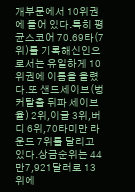개부문에서 10위권에 들어 있다.특히 평균스코어 70.69타(7위)를 기록해신인으로서는 유일하게 10위권에 이름을 올렸다.또 샌드세이브(벙커탈출 뒤파 세이브율) 2위,이글 3위,버디 6위,70타미만 라운드 7위를 달리고 있다.상금순위는 44만7,921달러로 13위에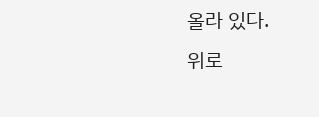올라 있다.
위로